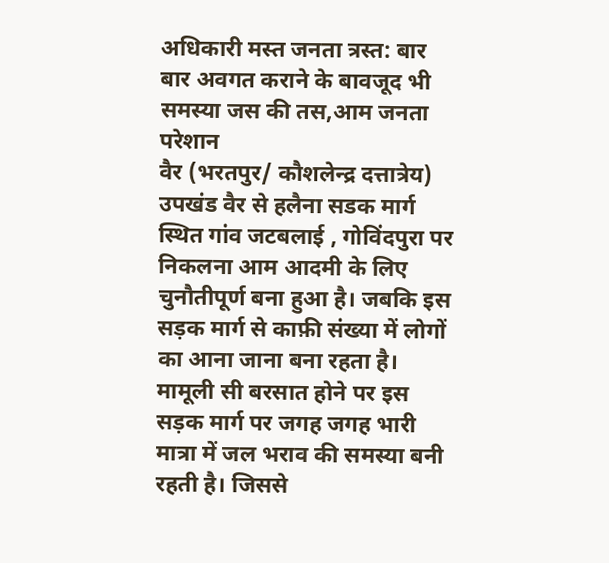अधिकारी मस्त जनता त्रस्त: बार बार अवगत कराने के बावजूद भी समस्या जस की तस,आम जनता परेशान
वैर (भरतपुर/ कौशलेन्द्र दत्तात्रेय) उपखंड वैर से हलैना सडक मार्ग स्थित गांव जटबलाई , गोविंदपुरा पर निकलना आम आदमी के लिए चुनौतीपूर्ण बना हुआ है। जबकि इस सड़क मार्ग से काफ़ी संख्या में लोगों का आना जाना बना रहता है। मामूली सी बरसात होने पर इस सड़क मार्ग पर जगह जगह भारी मात्रा में जल भराव की समस्या बनी रहती है। जिससे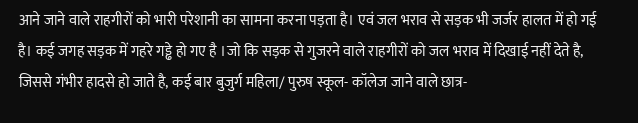आने जाने वाले राहगीरों को भारी परेशानी का सामना करना पड़ता है। एवं जल भराव से सड़क भी जर्जर हालत में हो गई है। कई जगह सड़क में गहरे गड्ढे हो गए है ।जो कि सड़क से गुजरने वाले राहगीरों को जल भराव में दिखाई नहीं देते है, जिससे गंभीर हादसे हो जाते है, कई बार बुजुर्ग महिला/ पुरुष स्कूल- कॉलेज जाने वाले छात्र-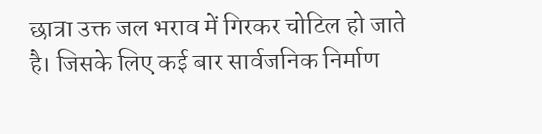छात्रा उक्त जल भराव में गिरकर चोटिल हो जाते है। जिसके लिए कई बार सार्वजनिक निर्माण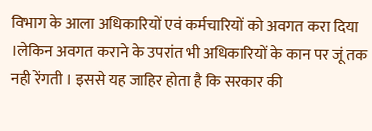विभाग के आला अधिकारियों एवं कर्मचारियों को अवगत करा दिया ।लेकिन अवगत कराने के उपरांत भी अधिकारियों के कान पर जूं तक नही रेंगती । इससे यह जाहिर होता है कि सरकार की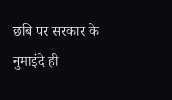छबि पर सरकार के नुमाइंदे ही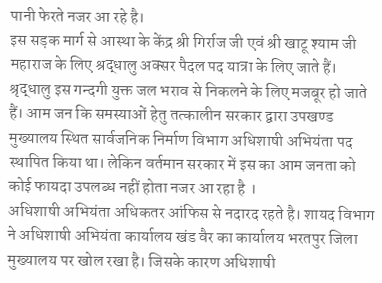पानी फेरते नजर आ रहे है।
इस सड़क मार्ग से आस्था के केंद्र श्री गिर्राज जी एवं श्री खाटू श्याम जी महाराज के लिए श्रद्धालु अक्सर पैदल पद यात्रा के लिए जाते हैं। श्रृद्धालु इस गन्दगी युक्त जल भराव से निकलने के लिए मजबूर हो जाते हैं। आम जन कि समस्याओं हेतु तत्कालीन सरकार द्वारा उपखण्ड मुख्यालय स्थित सार्वजनिक निर्माण विभाग अधिशाषी अभियंता पद स्थापित किया था। लेकिन वर्तमान सरकार में इस का आम जनता को कोई फायदा उपलब्ध नहीं होता नजर आ रहा है ।
अधिशाषी अभियंता अधिकतर आंफिस से नदारद रहते है। शायद विभाग ने अधिशाषी अभियंता कार्यालय खंड वैर का कार्यालय भरतपुर जिला मुख्यालय पर खोल रखा है। जिसके कारण अधिशाषी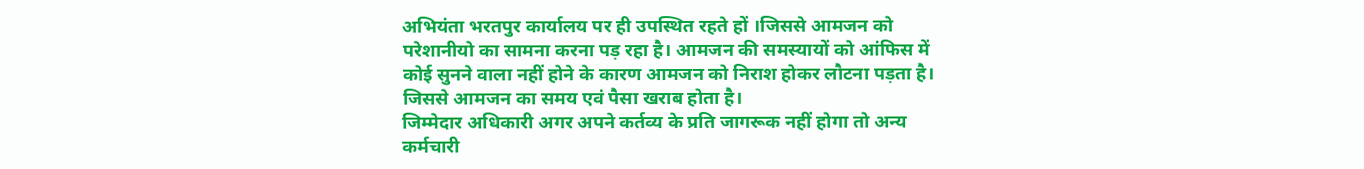अभियंता भरतपुर कार्यालय पर ही उपस्थित रहते हों ।जिससे आमजन को परेशानीयो का सामना करना पड़ रहा है। आमजन की समस्यायों को आंफिस में कोई सुनने वाला नहीं होने के कारण आमजन को निराश होकर लौटना पड़ता है। जिससे आमजन का समय एवं पैसा खराब होता है।
जिम्मेदार अधिकारी अगर अपने कर्तव्य के प्रति जागरूक नहीं होगा तो अन्य कर्मचारी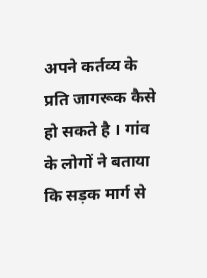अपने कर्तव्य के प्रति जागरूक कैसे हो सकते है । गांव के लोगों ने बताया कि सड़क मार्ग से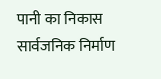पानी का निकास सार्वजनिक निर्माण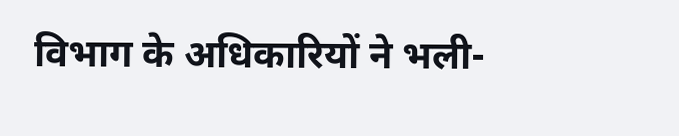विभाग के अधिकारियों ने भली-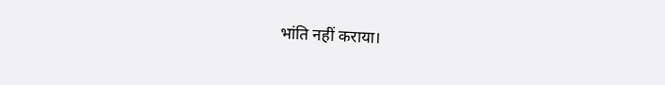भांति नहीं कराया।